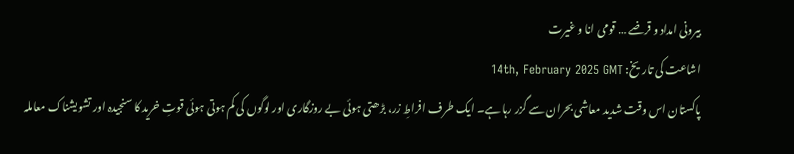بیرونی امداد و قرضے … قومی انا و غیرت
اشاعت کی تاریخ: 14th, February 2025 GMT
پاکستان اس وقت شدید معاشی بحران سے گزر رہا ہے۔ ایک طرف افراطِ زر، بڑھتی ہوئی بے روزگاری اور لوگوں کی کم ہوتی ہوئی قوتِ خرید کا سنجیدہ اور تشویشناک معاملہ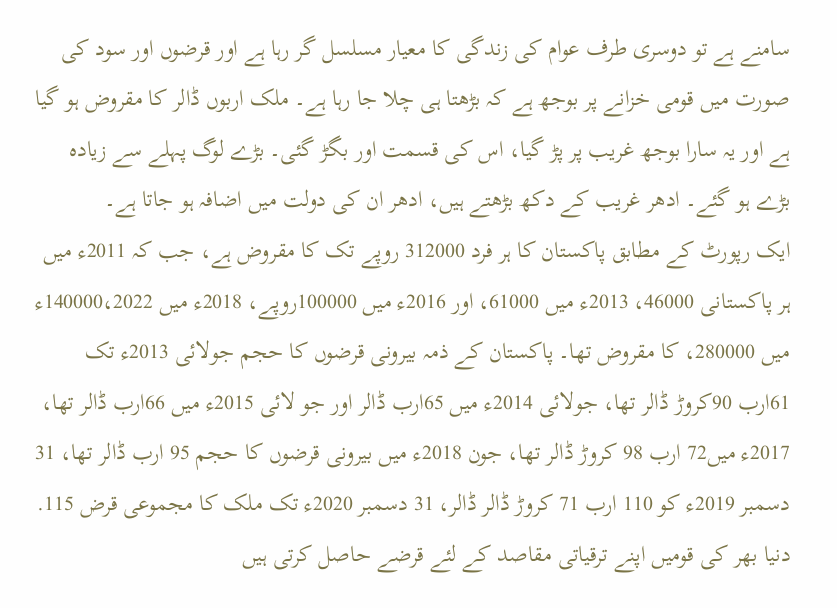سامنے ہے تو دوسری طرف عوام کی زندگی کا معیار مسلسل گر رہا ہے اور قرضوں اور سود کی صورت میں قومی خزانے پر بوجھ ہے کہ بڑھتا ہی چلا جا رہا ہے۔ ملک اربوں ڈالر کا مقروض ہو گیا ہے اور یہ سارا بوجھ غریب پر پڑ گیا، اس کی قسمت اور بگڑ گئی۔ بڑے لوگ پہلے سے زیادہ بڑے ہو گئے۔ ادھر غریب کے دکھ بڑھتے ہیں، ادھر ان کی دولت میں اضافہ ہو جاتا ہے۔
ایک رپورٹ کے مطابق پاکستان کا ہر فرد 312000 روپے تک کا مقروض ہے، جب کہ 2011ء میں ہر پاکستانی 46000، 2013ء میں 61000، اور 2016ء میں 100000روپے، 2018ء میں 140000،2022ء میں 280000، کا مقروض تھا۔ پاکستان کے ذمہ بیرونی قرضوں کا حجم جولائی 2013ء تک 61ارب 90کروڑ ڈالر تھا، جولائی 2014ء میں 65ارب ڈالر اور جو لائی 2015ء میں 66ارب ڈالر تھا، 2017ء میں72 ارب 98 کروڑ ڈالر تھا، جون 2018ء میں بیرونی قرضوں کا حجم 95 ارب ڈالر تھا، 31 دسمبر 2019ء کو 110 ارب 71 کروڑ ڈالر ڈالر، 31 دسمبر 2020ء تک ملک کا مجموعی قرض 115.
دنیا بھر کی قومیں اپنے ترقیاتی مقاصد کے لئے قرضے حاصل کرتی ہیں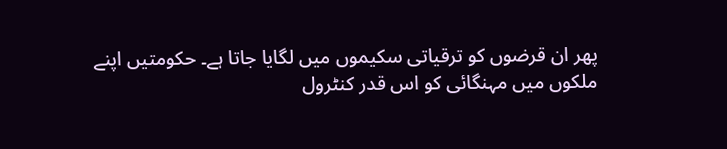پھر ان قرضوں کو ترقیاتی سکیموں میں لگایا جاتا ہے۔ حکومتیں اپنے ملکوں میں مہنگائی کو اس قدر کنٹرول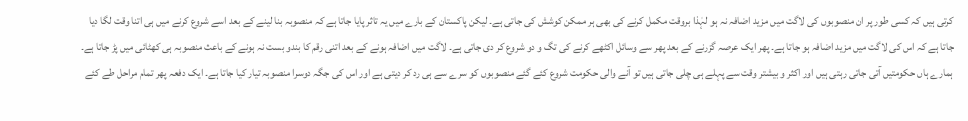کرتی ہیں کہ کسی طور پر ان منصوبوں کی لاگت میں مزید اضافہ نہ ہو لہٰذا بروقت مکمل کرنے کی بھی ہر ممکن کوشش کی جاتی ہے۔ لیکن پاکستان کے بارے میں یہ تاثر پایا جاتا ہے کہ منصوبہ بنا لینے کے بعد اسے شروع کرنے میں ہی اتنا وقت لگا دیا جاتا ہے کہ اس کی لاگت میں مزید اضافہ ہو جاتا ہے۔ پھر ایک عرصہ گزرنے کے بعد پھر سے وسائل اکٹھے کرنے کی تگ و دو شروع کر دی جاتی ہے۔ لاگت میں اضافہ ہونے کے بعد اتنی رقم کا بندو بست نہ ہونے کے باعث منصوبہ ہی کھٹائی میں پڑ جاتا ہے۔ ہمارے ہاں حکومتیں آتی جاتی رہتی ہیں اور اکثر و بیشتر وقت سے پہلے ہی چلی جاتی ہیں تو آنے والی حکومت شروع کئے گئے منصوبوں کو سرے سے ہی رد کر دیتی ہے اور اس کی جگہ دوسرا منصوبہ تیار کیا جاتا ہے۔ ایک دفعہ پھر تمام مراحل طے کئے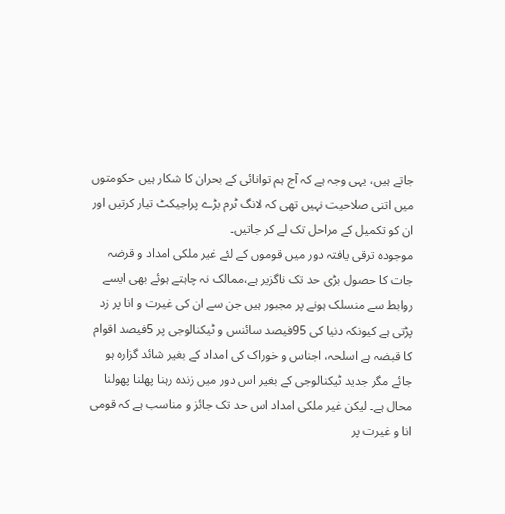جاتے ہیں، یہی وجہ ہے کہ آج ہم توانائی کے بحران کا شکار ہیں حکومتوں میں اتنی صلاحیت نہیں تھی کہ لانگ ٹرم بڑے پراجیکٹ تیار کرتیں اور ان کو تکمیل کے مراحل تک لے کر جاتیں۔
موجودہ ترقی یافتہ دور میں قوموں کے لئے غیر ملکی امداد و قرضہ جات کا حصول بڑی حد تک ناگزیر ہے،ممالک نہ چاہتے ہوئے بھی ایسے روابط سے منسلک ہونے پر مجبور ہیں جن سے ان کی غیرت و انا پر زد پڑتی ہے کیونکہ دنیا کی 95فیصد سائنس و ٹیکنالوجی پر 5فیصد اقوام کا قبضہ ہے اسلحہ، اجناس و خوراک کی امداد کے بغیر شائد گزارہ ہو جائے مگر جدید ٹیکنالوجی کے بغیر اس دور میں زندہ رہنا پھلنا پھولنا محال ہے۔ لیکن غیر ملکی امداد اس حد تک جائز و مناسب ہے کہ قومی انا و غیرت پر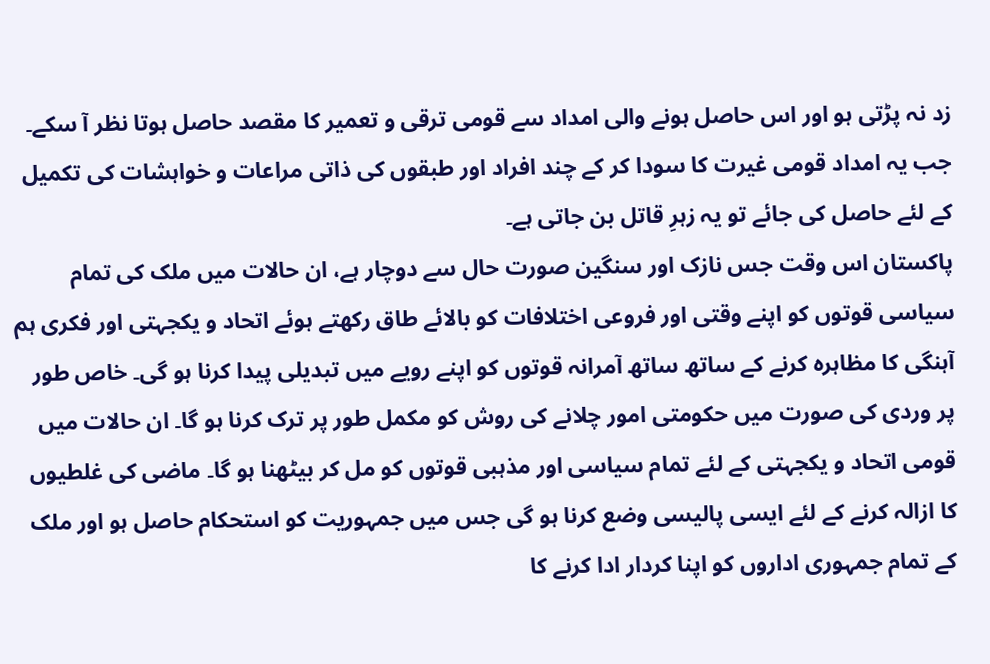زد نہ پڑتی ہو اور اس حاصل ہونے والی امداد سے قومی ترقی و تعمیر کا مقصد حاصل ہوتا نظر آ سکے۔ جب یہ امداد قومی غیرت کا سودا کر کے چند افراد اور طبقوں کی ذاتی مراعات و خواہشات کی تکمیل کے لئے حاصل کی جائے تو یہ زہرِ قاتل بن جاتی ہے۔
پاکستان اس وقت جس نازک اور سنگین صورت حال سے دوچار ہے، ان حالات میں ملک کی تمام سیاسی قوتوں کو اپنے وقتی اور فروعی اختلافات کو بالائے طاق رکھتے ہوئے اتحاد و یکجہتی اور فکری ہم آہنگی کا مظاہرہ کرنے کے ساتھ ساتھ آمرانہ قوتوں کو اپنے رویے میں تبدیلی پیدا کرنا ہو گی۔ خاص طور پر وردی کی صورت میں حکومتی امور چلانے کی روش کو مکمل طور پر ترک کرنا ہو گا۔ ان حالات میں قومی اتحاد و یکجہتی کے لئے تمام سیاسی اور مذہبی قوتوں کو مل کر بیٹھنا ہو گا۔ ماضی کی غلطیوں کا ازالہ کرنے کے لئے ایسی پالیسی وضع کرنا ہو گی جس میں جمہوریت کو استحکام حاصل ہو اور ملک کے تمام جمہوری اداروں کو اپنا کردار ادا کرنے کا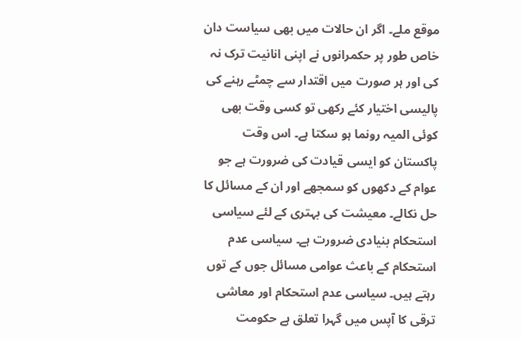موقع ملے۔ اگر ان حالات میں بھی سیاست دان خاص طور پر حکمرانوں نے اپنی انانیت ترک نہ کی اور ہر صورت میں اقتدار سے چمٹے رہنے کی پالیسی اختیار کئے رکھی تو کسی وقت بھی کوئی المیہ رونما ہو سکتا ہے۔ اس وقت پاکستان کو ایسی قیادت کی ضرورت ہے جو عوام کے دکھوں کو سمجھے اور ان کے مسائل کا حل نکالے۔ معیشت کی بہتری کے لئے سیاسی استحکام بنیادی ضرورت ہے۔ سیاسی عدم استحکام کے باعث عوامی مسائل جوں کے توں رہتے ہیں۔ سیاسی عدم استحکام اور معاشی ترقی کا آپس میں گہرا تعلق ہے حکومت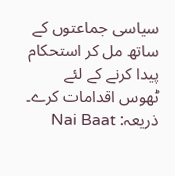سیاسی جماعتوں کے ساتھ مل کر استحکام پیدا کرنے کے لئے ٹھوس اقدامات کرے۔
ذریعہ: Nai Baat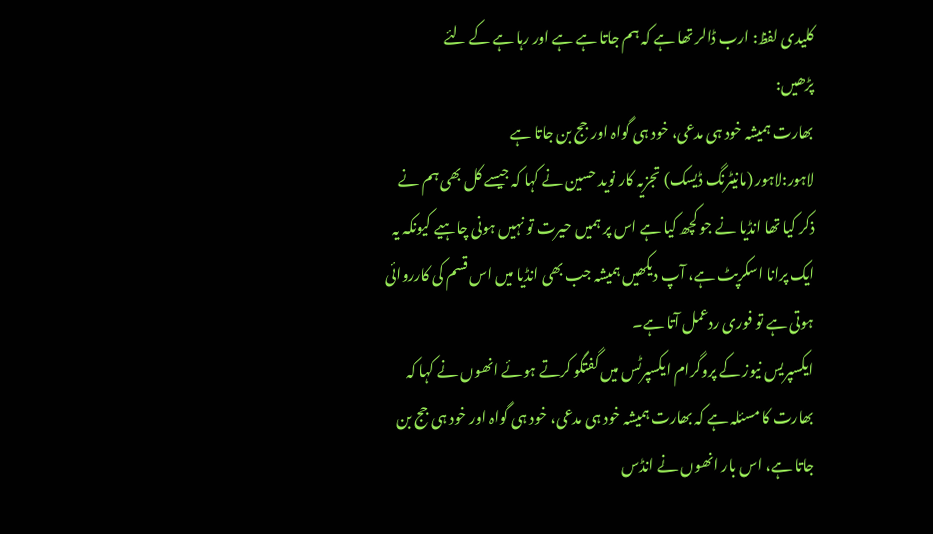کلیدی لفظ: ارب ڈالر تھا ہے کہ ہم جاتا ہے ہے اور رہا ہے کے لئے
پڑھیں:
بھارت ہمیشہ خود ہی مدعی، خود ہی گواہ اور جج بن جاتا ہے
لاہور:لاہور (مانیٹرنگ ڈیسک) تجزیہ کار نوید حسین نے کہا کہ جیسے کل بھی ہم نے ذکر کیا تھا انڈیا نے جو کچھ کیا ہے اس پر ہمیں حیرت تو نہیں ہونی چاہیے کیونکہ یہ ایک پرانا اسکرپٹ ہے، آپ دیکھیں ہمیشہ جب بھی انڈیا میں اس قسم کی کارروائی ہوتی ہے تو فوری ردعمل آتا ہے۔
ایکسپریس نیوز کے پروگرام ایکسپرٹس میں گفتگو کرتے ہوئے انھوں نے کہا کہ بھارت کا مسئلہ ہے کہ بھارت ہمیشہ خود ہی مدعی، خود ہی گواہ اور خود ہی جج بن جاتا ہے، اس بار انھوں نے انڈس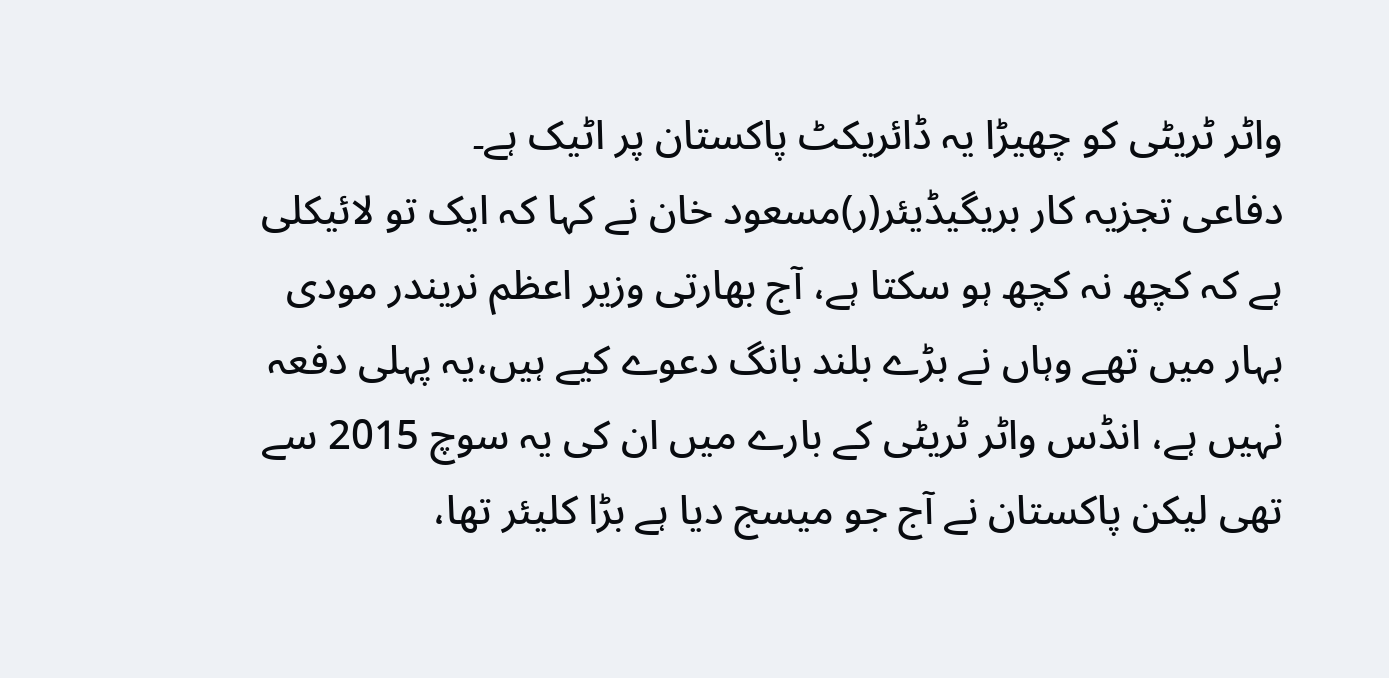واٹر ٹریٹی کو چھیڑا یہ ڈائریکٹ پاکستان پر اٹیک ہے۔
دفاعی تجزیہ کار بریگیڈیئر(ر)مسعود خان نے کہا کہ ایک تو لائیکلی ہے کہ کچھ نہ کچھ ہو سکتا ہے، آج بھارتی وزیر اعظم نریندر مودی بہار میں تھے وہاں نے بڑے بلند بانگ دعوے کیے ہیں،یہ پہلی دفعہ نہیں ہے، انڈس واٹر ٹریٹی کے بارے میں ان کی یہ سوچ 2015 سے تھی لیکن پاکستان نے آج جو میسج دیا ہے بڑا کلیئر تھا،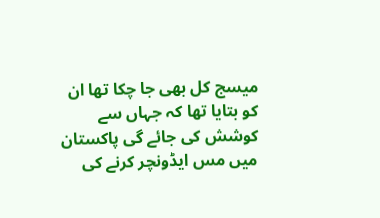میسج کل بھی جا چکا تھا ان کو بتایا تھا کہ جہاں سے کوشش کی جائے گی پاکستان میں مس ایڈونچر کرنے کی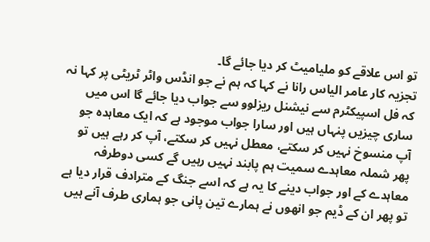تو اس علاقے کو ملیامیٹ کر دیا جائے گا۔
تجزیہ کار عامر الیاس رانا نے کہا کہ ہم نے جو انڈس واٹر ٹریٹی پر کہا نہ کہ فل اسپیکٹرم سے نیشنل ریزلوو سے جواب دیا جائے گا اس میں ساری چیزیں پنہاں ہیں اور سارا جواب موجود ہے کہ ایک معاہدہ جو آپ منسوخ نہیں کر سکتے، معطل نہیں کر سکتے، آپ کر رہے ہیں تو پھر شملہ معاہدے سمیت ہم پابند نہیں رہیں گے کسی دوطرفہ معاہدے کے اور جواب دینے کا یہ ہے کہ اسے جنگ کے مترادف قرار دیا ہے تو پھر ان کے ڈیم جو انھوں نے ہمارے تین پانی جو ہماری طرف آنے ہیں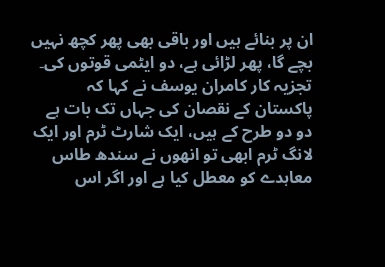ان پر بنائے ہیں اور باقی بھی پھر کچھ نہیں بچے گا، پھر لڑائی ہے، دو ایٹمی قوتوں کی۔
تجزیہ کار کامران یوسف نے کہا کہ پاکستان کے نقصان کی جہاں تک بات ہے دو دو طرح کے ہیں، ایک شارٹ ٹرم اور ایک لانگ ٹرم ابھی تو انھوں نے سندھ طاس معاہدے کو معطل کیا ہے اور اگر اس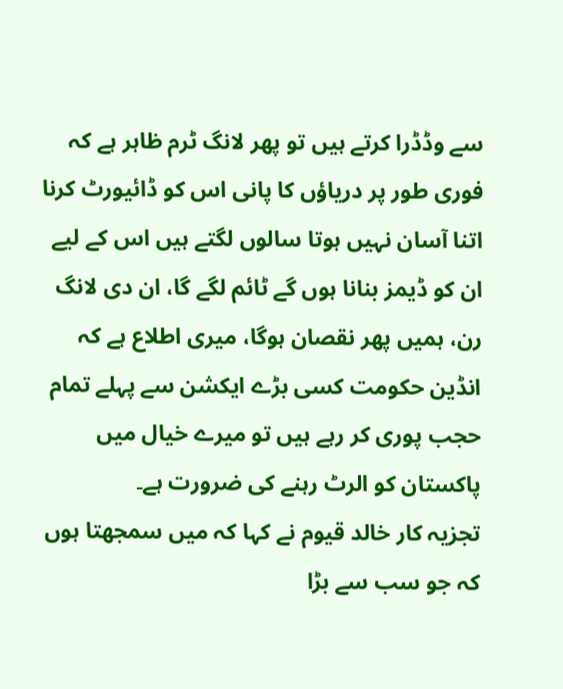سے وڈڈرا کرتے ہیں تو پھر لانگ ٹرم ظاہر ہے کہ فوری طور پر دریاؤں کا پانی اس کو ڈائیورٹ کرنا اتنا آسان نہیں ہوتا سالوں لگتے ہیں اس کے لیے ان کو ڈیمز بنانا ہوں گے ٹائم لگے گا، ان دی لانگ رن، ہمیں پھر نقصان ہوگا، میری اطلاع ہے کہ انڈین حکومت کسی بڑے ایکشن سے پہلے تمام حجب پوری کر رہے ہیں تو میرے خیال میں پاکستان کو الرٹ رہنے کی ضرورت ہے۔
تجزیہ کار خالد قیوم نے کہا کہ میں سمجھتا ہوں کہ جو سب سے بڑا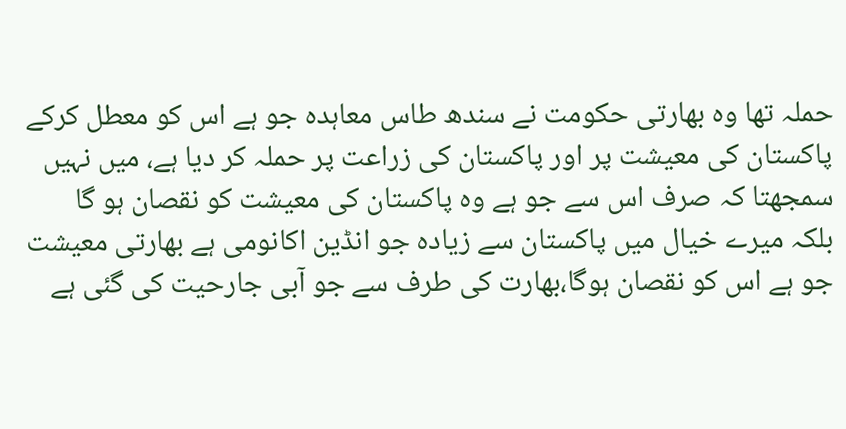حملہ تھا وہ بھارتی حکومت نے سندھ طاس معاہدہ جو ہے اس کو معطل کرکے پاکستان کی معیشت پر اور پاکستان کی زراعت پر حملہ کر دیا ہے، میں نہیں سمجھتا کہ صرف اس سے جو ہے وہ پاکستان کی معیشت کو نقصان ہو گا بلکہ میرے خیال میں پاکستان سے زیادہ جو انڈین اکانومی ہے بھارتی معیشت جو ہے اس کو نقصان ہوگا،بھارت کی طرف سے جو آبی جارحیت کی گئی ہے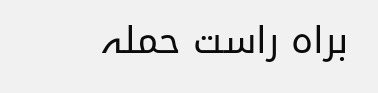براہ راست حملہ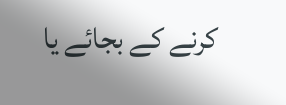کرنے کے بجائے یا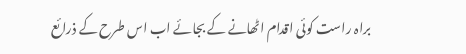براہ راست کوئی اقدام اٹھانے کے بجائے اب اس طرح کے ذرائع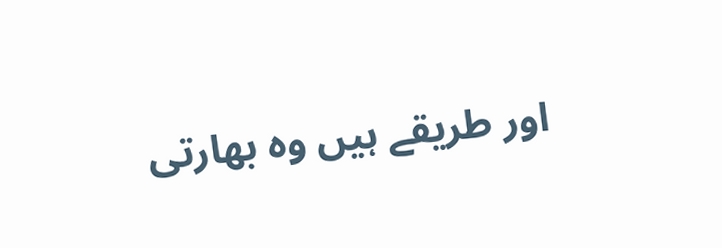اور طریقے ہیں وہ بھارتی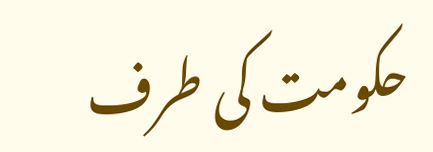حکومت کی طرف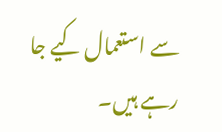سے استعمال کیے جا رہے ہیں۔